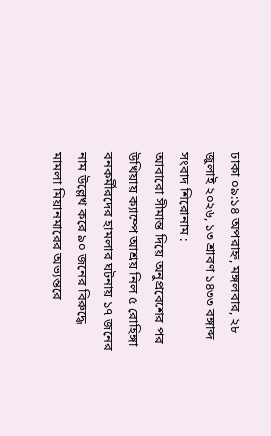ঢাকা ০৯:১৪ অপরাহ্ন, মঙ্গলবার, ২৮ জুলাই ২০২৬, ১৩ শ্রাবণ ১৪৩৩ বঙ্গাব্দ
সংবাদ শিরোনাম :
আবারো সীমান্ত দিয়ে অনুপ্রবেশের পর উখিয়ায় ক্যাম্পে আশ্রয় নিল ৫ রোহিঙ্গা বনকর্মীরদের হামলার ঘটনায় ১৭ জনের নাম উল্লেখ করে ৯০ জনের বিরুদ্ধে মামলা মিয়ানমারের অভ্যন্তরে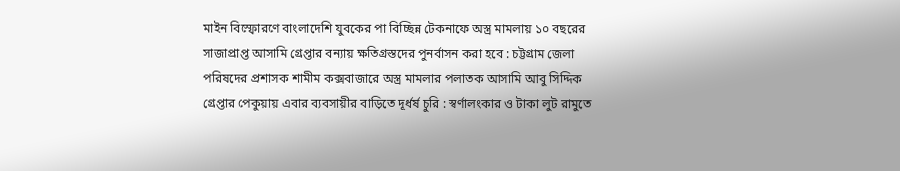মাইন বিস্ফোরণে বাংলাদেশি যুবকের পা বিচ্ছিন্ন টেকনাফে অস্ত্র মামলায় ১০ বছরের সাজাপ্রাপ্ত আসামি গ্রেপ্তার বন্যায় ক্ষতিগ্রস্তদের পুনর্বাসন করা হবে : চট্টগ্রাম জেলা পরিষদের প্রশাসক শামীম কক্সবাজারে অস্ত্র মামলার পলাতক আসামি আবু সিদ্দিক গ্রেপ্তার পেকুয়ায় এবার ব্যবসায়ীর বাড়িতে দূর্ধর্ষ চুরি : স্বর্ণালংকার ও টাকা লুট রামুতে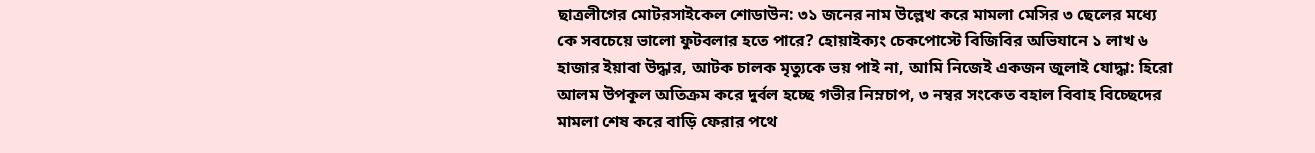ছাত্রলীগের মোটরসাইকেল শোডাউন: ৩১ জনের নাম উল্লেখ করে মামলা মেসির ৩ ছেলের মধ্যে কে সবচেয়ে ভালো ফুটবলার হতে পারে? হোয়াইক্যং চেকপোস্টে বিজিবির অভিযানে ১ লাখ ৬ হাজার ইয়াবা উদ্ধার, আটক চালক মৃত্যুকে ভয় পাই না, আমি নিজেই একজন জুলাই যোদ্ধা: হিরো আলম উপকূল অতিক্রম করে দুর্বল হচ্ছে গভীর নিম্নচাপ, ৩ নম্বর সংকেত বহাল বিবাহ বিচ্ছেদের মামলা শেষ করে বাড়ি ফেরার পথে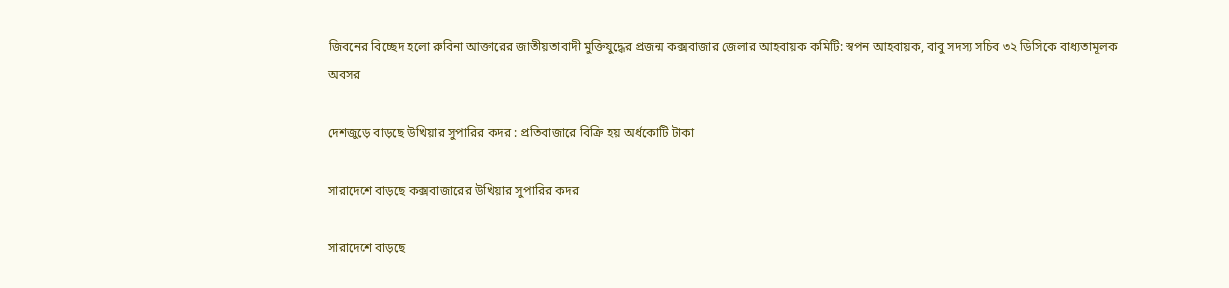জিবনের বিচ্ছেদ হলো রুবিনা আক্তারের জাতীয়তাবাদী মুক্তিযুদ্ধের প্রজন্ম কক্সবাজার জেলার আহবায়ক কমিটি: স্বপন আহবায়ক, বাবু সদস্য সচিব ৩২ ডিসিকে বাধ্যতামূলক অবসর

দেশজুড়ে বাড়ছে উখিয়ার সুপারির কদর : প্রতিবাজারে বিক্রি হয় অর্ধকোটি টাকা

সারাদেশে বাড়ছে কক্সবাজারের উখিয়ার সুপারির কদর

সারাদেশে বাড়ছে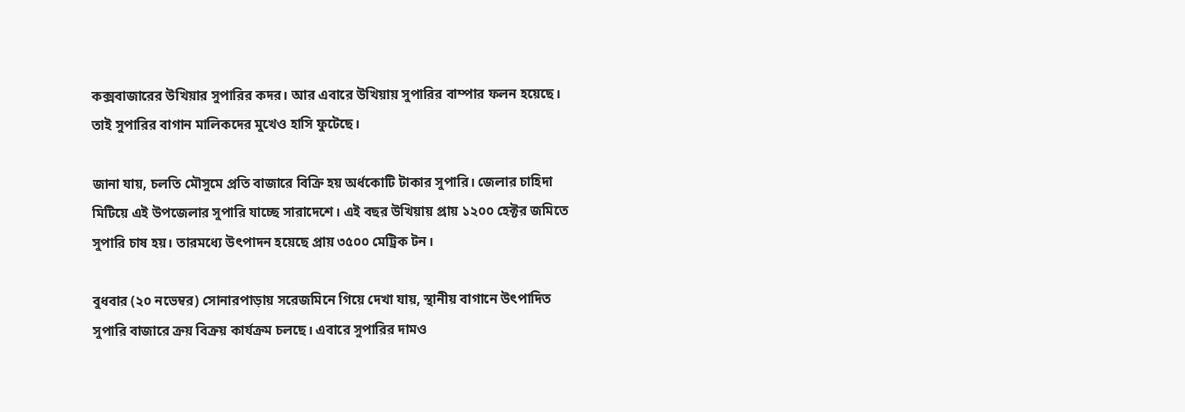কক্সবাজারের উখিয়ার সুপারির কদর। আর এবারে উখিয়ায় সুপারির বাম্পার ফলন হয়েছে। তাই সুপারির বাগান মালিকদের মুখেও হাসি ফুটেছে।

জানা যায়, চলতি মৌসুমে প্রতি বাজারে বিক্রি হয় অর্ধকোটি টাকার সুপারি। জেলার চাহিদা মিটিয়ে এই উপজেলার সুপারি যাচ্ছে সারাদেশে। এই বছর উখিয়ায় প্রায় ১২০০ হেক্টর জমিতে সুপারি চাষ হয়। তারমধ্যে উৎপাদন হয়েছে প্রায় ৩৫০০ মেট্রিক টন।

বুধবার (২০ নভেম্বর) সোনারপাড়ায় সরেজমিনে গিয়ে দেখা যায়, স্থানীয় বাগানে উৎপাদিত সুপারি বাজারে ক্রয় বিক্রয় কার্যক্রম চলছে। এবারে সুপারির দামও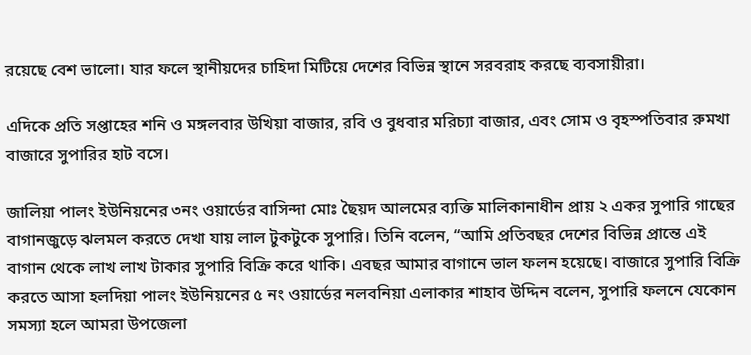রয়েছে বেশ ভালো। যার ফলে স্থানীয়দের চাহিদা মিটিয়ে দেশের বিভিন্ন স্থানে সরবরাহ করছে ব্যবসায়ীরা।

এদিকে প্রতি সপ্তাহের শনি ও মঙ্গলবার উখিয়া বাজার, রবি ও বুধবার মরিচ্যা বাজার, এবং সোম ও বৃহস্পতিবার রুমখা বাজারে সুপারির হাট বসে।

জালিয়া পালং ইউনিয়নের ৩নং ওয়ার্ডের বাসিন্দা মোঃ ছৈয়দ আলমের ব্যক্তি মালিকানাধীন প্রায় ২ একর সুপারি গাছের বাগানজুড়ে ঝলমল করতে দেখা যায় লাল টুকটুকে সুপারি। তিনি বলেন, “আমি প্রতিবছর দেশের বিভিন্ন প্রান্তে এই বাগান থেকে লাখ লাখ টাকার সুপারি বিক্রি করে থাকি। এবছর আমার বাগানে ভাল ফলন হয়েছে। বাজারে সুপারি বিক্রি করতে আসা হলদিয়া পালং ইউনিয়নের ৫ নং ওয়ার্ডের নলবনিয়া এলাকার শাহাব উদ্দিন বলেন, সুপারি ফলনে যেকোন সমস্যা হলে আমরা উপজেলা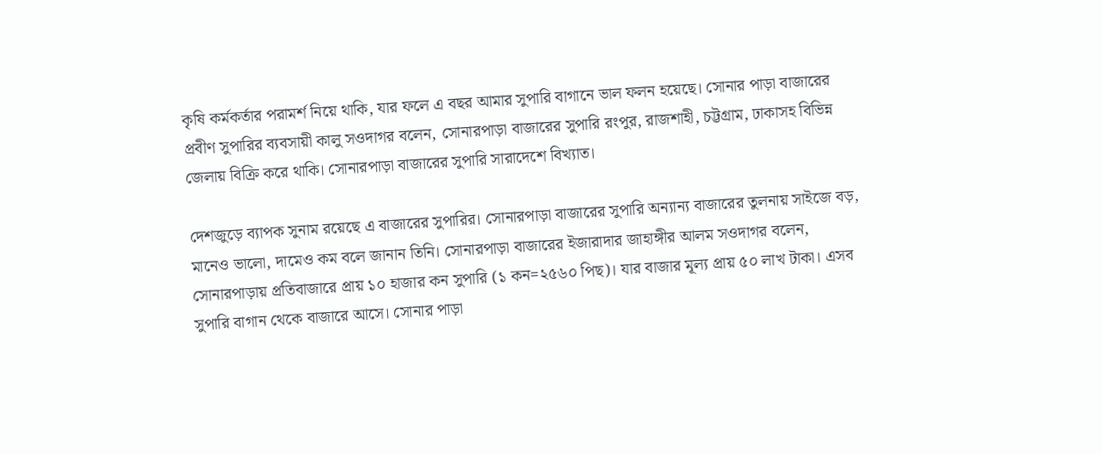কৃষি কর্মকর্তার পরামর্শ নিয়ে থাকি, যার ফলে এ বছর আমার সুপারি বাগানে ভাল ফলন হয়েছে। সোনার পাড়া বাজারের প্রবীণ সুপারির ব্যবসায়ী কালু সওদাগর বলেন, সোনারপাড়া বাজারের সুপারি রংপুর, রাজশাহী, চট্টগ্রাম, ঢাকাসহ বিভিন্ন জেলায় বিক্রি করে থাকি। সোনারপাড়া বাজারের সুপারি সারাদেশে বিখ্যাত।

দেশজুড়ে ব্যাপক সুনাম রয়েছে এ বাজারের সুপারির। সোনারপাড়া বাজারের সুপারি অন্যান্য বাজারের তুলনায় সাইজে বড়, মানেও ভালো, দামেও কম বলে জানান তিনি। সোনারপাড়া বাজারের ইজারাদার জাহাঙ্গীর আলম সওদাগর বলেন, সোনারপাড়ায় প্রতিবাজারে প্রায় ১০ হাজার কন সুপারি (১ কন=২৫৬০ পিছ)। যার বাজার মূল্য প্রায় ৫০ লাখ টাকা। এসব সুপারি বাগান থেকে বাজারে আসে। সোনার পাড়া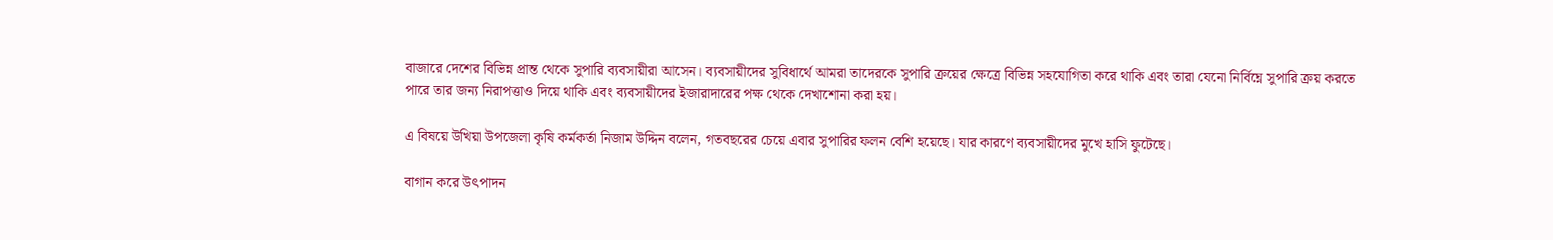বাজারে দেশের বিভিন্ন প্রান্ত থেকে সুপারি ব্যবসায়ীরা আসেন। ব্যবসায়ীদের সুবিধার্থে আমরা তাদেরকে সুপারি ক্রয়ের ক্ষেত্রে বিভিন্ন সহযোগিতা করে থাকি এবং তারা যেনো নির্বিঘ্নে সুপারি ক্রয় করতে পারে তার জন্য নিরাপত্তাও দিয়ে থাকি এবং ব্যবসায়ীদের ইজারাদারের পক্ষ থেকে দেখাশোনা করা হয়।

এ বিষয়ে উখিয়া উপজেলা কৃষি কর্মকর্তা নিজাম উদ্দিন বলেন, গতবছরের চেয়ে এবার সুপারির ফলন বেশি হয়েছে। যার কারণে ব্যবসায়ীদের মুখে হাসি ফুটেছে।

বাগান করে উৎপাদন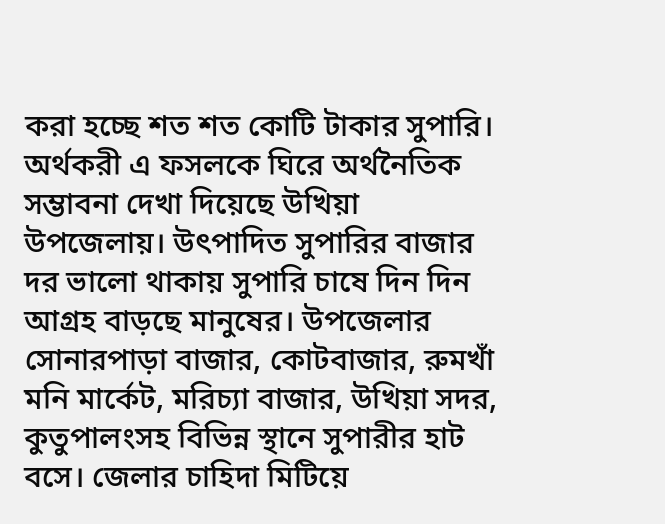করা হচ্ছে শত শত কোটি টাকার সুপারি। অর্থকরী এ ফসলকে ঘিরে অর্থনৈতিক সম্ভাবনা দেখা দিয়েছে উখিয়া উপজেলায়। উৎপাদিত সুপারির বাজার দর ভালো থাকায় সুপারি চাষে দিন দিন আগ্রহ বাড়ছে মানুষের। উপজেলার সোনারপাড়া বাজার, কোটবাজার, রুমখাঁ মনি মার্কেট, মরিচ্যা বাজার, উখিয়া সদর, কুতুপালংসহ বিভিন্ন স্থানে সুপারীর হাট বসে। জেলার চাহিদা মিটিয়ে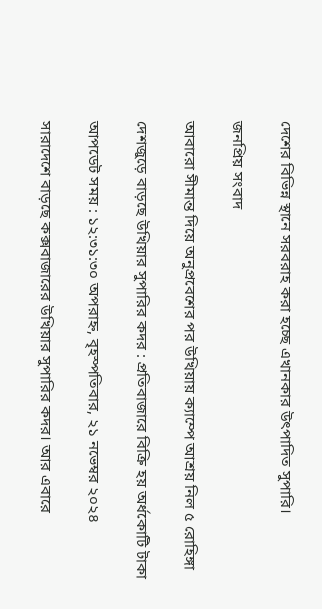দেশের বিভিন্ন স্থানে সরবরাহ করা হচ্ছে এখানকার উৎপাদিত সুপারি।

জনপ্রিয় সংবাদ

আবারো সীমান্ত দিয়ে অনুপ্রবেশের পর উখিয়ায় ক্যাম্পে আশ্রয় নিল ৫ রোহিঙ্গা

দেশজুড়ে বাড়ছে উখিয়ার সুপারির কদর : প্রতিবাজারে বিক্রি হয় অর্ধকোটি টাকা

আপডেট সময় : ১২:৩১:৩০ অপরাহ্ন, বৃহস্পতিবার, ২১ নভেম্বর ২০২৪

সারাদেশে বাড়ছে কক্সবাজারের উখিয়ার সুপারির কদর। আর এবারে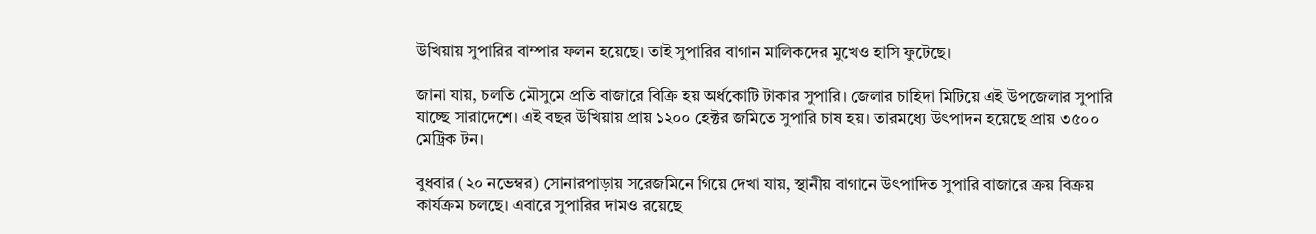উখিয়ায় সুপারির বাম্পার ফলন হয়েছে। তাই সুপারির বাগান মালিকদের মুখেও হাসি ফুটেছে।

জানা যায়, চলতি মৌসুমে প্রতি বাজারে বিক্রি হয় অর্ধকোটি টাকার সুপারি। জেলার চাহিদা মিটিয়ে এই উপজেলার সুপারি যাচ্ছে সারাদেশে। এই বছর উখিয়ায় প্রায় ১২০০ হেক্টর জমিতে সুপারি চাষ হয়। তারমধ্যে উৎপাদন হয়েছে প্রায় ৩৫০০ মেট্রিক টন।

বুধবার (২০ নভেম্বর) সোনারপাড়ায় সরেজমিনে গিয়ে দেখা যায়, স্থানীয় বাগানে উৎপাদিত সুপারি বাজারে ক্রয় বিক্রয় কার্যক্রম চলছে। এবারে সুপারির দামও রয়েছে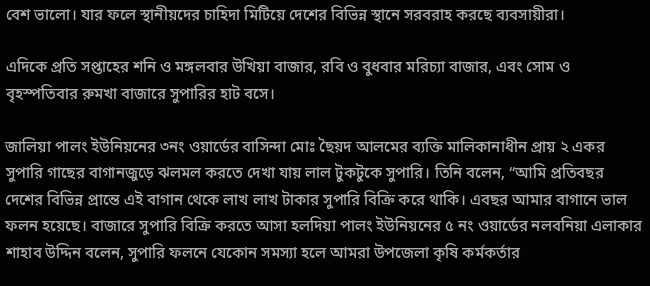বেশ ভালো। যার ফলে স্থানীয়দের চাহিদা মিটিয়ে দেশের বিভিন্ন স্থানে সরবরাহ করছে ব্যবসায়ীরা।

এদিকে প্রতি সপ্তাহের শনি ও মঙ্গলবার উখিয়া বাজার, রবি ও বুধবার মরিচ্যা বাজার, এবং সোম ও বৃহস্পতিবার রুমখা বাজারে সুপারির হাট বসে।

জালিয়া পালং ইউনিয়নের ৩নং ওয়ার্ডের বাসিন্দা মোঃ ছৈয়দ আলমের ব্যক্তি মালিকানাধীন প্রায় ২ একর সুপারি গাছের বাগানজুড়ে ঝলমল করতে দেখা যায় লাল টুকটুকে সুপারি। তিনি বলেন, “আমি প্রতিবছর দেশের বিভিন্ন প্রান্তে এই বাগান থেকে লাখ লাখ টাকার সুপারি বিক্রি করে থাকি। এবছর আমার বাগানে ভাল ফলন হয়েছে। বাজারে সুপারি বিক্রি করতে আসা হলদিয়া পালং ইউনিয়নের ৫ নং ওয়ার্ডের নলবনিয়া এলাকার শাহাব উদ্দিন বলেন, সুপারি ফলনে যেকোন সমস্যা হলে আমরা উপজেলা কৃষি কর্মকর্তার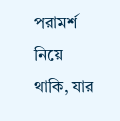পরামর্শ নিয়ে থাকি, যার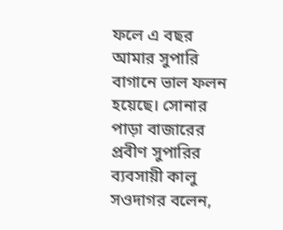ফলে এ বছর আমার সুপারি বাগানে ভাল ফলন হয়েছে। সোনার পাড়া বাজারের প্রবীণ সুপারির ব্যবসায়ী কালু সওদাগর বলেন,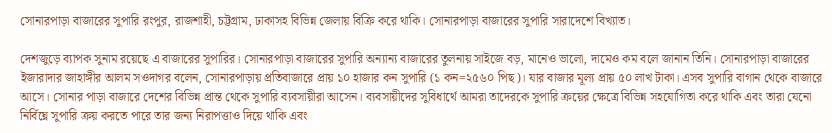সোনারপাড়া বাজারের সুপারি রংপুর, রাজশাহী, চট্টগ্রাম, ঢাকাসহ বিভিন্ন জেলায় বিক্রি করে থাকি। সোনারপাড়া বাজারের সুপারি সারাদেশে বিখ্যাত।

দেশজুড়ে ব্যাপক সুনাম রয়েছে এ বাজারের সুপারির। সোনারপাড়া বাজারের সুপারি অন্যান্য বাজারের তুলনায় সাইজে বড়, মানেও ভালো, দামেও কম বলে জানান তিনি। সোনারপাড়া বাজারের ইজারাদার জাহাঙ্গীর আলম সওদাগর বলেন, সোনারপাড়ায় প্রতিবাজারে প্রায় ১০ হাজার কন সুপারি (১ কন=২৫৬০ পিছ)। যার বাজার মূল্য প্রায় ৫০ লাখ টাকা। এসব সুপারি বাগান থেকে বাজারে আসে। সোনার পাড়া বাজারে দেশের বিভিন্ন প্রান্ত থেকে সুপারি ব্যবসায়ীরা আসেন। ব্যবসায়ীদের সুবিধার্থে আমরা তাদেরকে সুপারি ক্রয়ের ক্ষেত্রে বিভিন্ন সহযোগিতা করে থাকি এবং তারা যেনো নির্বিঘ্নে সুপারি ক্রয় করতে পারে তার জন্য নিরাপত্তাও দিয়ে থাকি এবং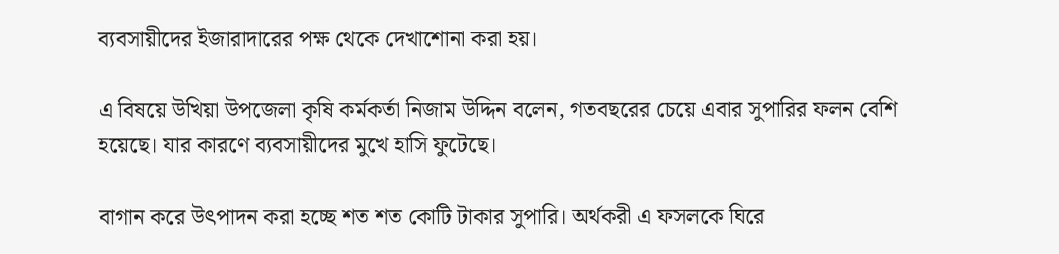ব্যবসায়ীদের ইজারাদারের পক্ষ থেকে দেখাশোনা করা হয়।

এ বিষয়ে উখিয়া উপজেলা কৃষি কর্মকর্তা নিজাম উদ্দিন বলেন, গতবছরের চেয়ে এবার সুপারির ফলন বেশি হয়েছে। যার কারণে ব্যবসায়ীদের মুখে হাসি ফুটেছে।

বাগান করে উৎপাদন করা হচ্ছে শত শত কোটি টাকার সুপারি। অর্থকরী এ ফসলকে ঘিরে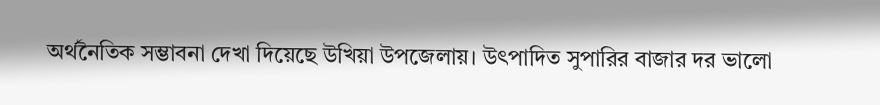অর্থনৈতিক সম্ভাবনা দেখা দিয়েছে উখিয়া উপজেলায়। উৎপাদিত সুপারির বাজার দর ভালো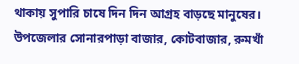থাকায় সুপারি চাষে দিন দিন আগ্রহ বাড়ছে মানুষের। উপজেলার সোনারপাড়া বাজার, কোটবাজার, রুমখাঁ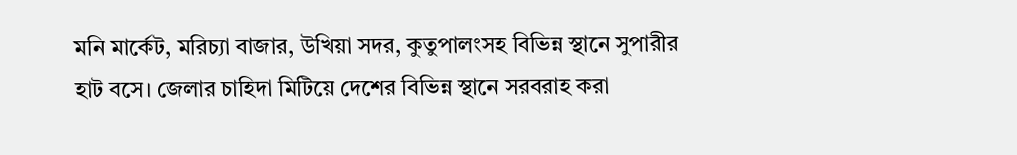মনি মার্কেট, মরিচ্যা বাজার, উখিয়া সদর, কুতুপালংসহ বিভিন্ন স্থানে সুপারীর হাট বসে। জেলার চাহিদা মিটিয়ে দেশের বিভিন্ন স্থানে সরবরাহ করা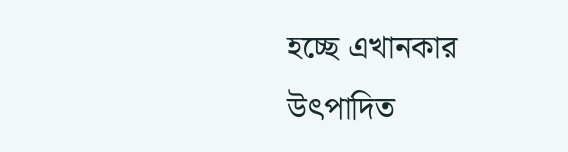হচ্ছে এখানকার উৎপাদিত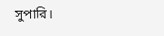সুপারি।